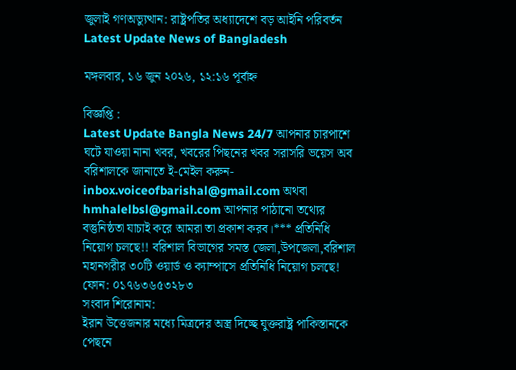জুলাই গণঅভ্যুত্থান: রাষ্ট্রপতির অধ্যাদেশে বড় আইনি পরিবর্তন Latest Update News of Bangladesh

মঙ্গলবার, ১৬ জুন ২০২৬, ১২:১৬ পূর্বাহ্ন

বিজ্ঞপ্তি :
Latest Update Bangla News 24/7 আপনার চারপাশে ঘটে যাওয়া নানা খবর, খবরের পিছনের খবর সরাসরি ভয়েস অব বরিশালকে জানাতে ই-মেইল করুন- inbox.voiceofbarishal@gmail.com অথবা hmhalelbsl@gmail.com আপনার পাঠানো তথ্যের বস্তুনিষ্ঠতা যাচাই করে আমরা তা প্রকাশ করব।*** প্রতিনিধি নিয়োগ চলছে!! বরিশাল বিভাগের সমস্ত জেলা,উপজেলা,বরিশাল মহানগরীর ৩০টি ওয়ার্ড ও ক্যাম্পাসে প্রতিনিধি নিয়োগ চলছে! ফোন: ০১৭৬৩৬৫৩২৮৩
সংবাদ শিরোনাম:
ইরান উত্তেজনার মধ্যে মিত্রদের অস্ত্র দিচ্ছে যুক্তরাষ্ট্র পাকিস্তানকে পেছনে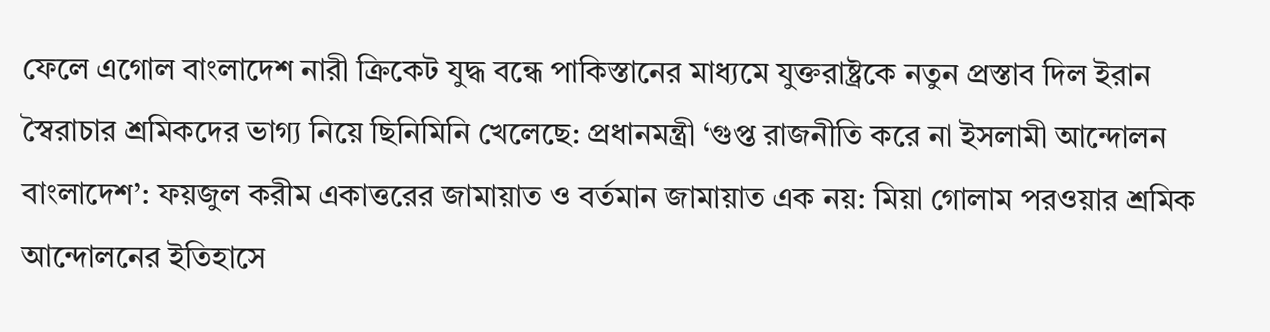ফেলে এগোল বাংলাদেশ নারী ক্রিকেট যুদ্ধ বন্ধে পাকিস্তানের মাধ্যমে যুক্তরাষ্ট্রকে নতুন প্রস্তাব দিল ইরান স্বৈরাচার শ্রমিকদের ভাগ্য নিয়ে ছিনিমিনি খেলেছে: প্রধানমন্ত্রী ‘গুপ্ত রাজনীতি করে না ইসলামী আন্দোলন বাংলাদেশ’: ফয়জুল করীম একাত্তরের জামায়াত ও বর্তমান জামায়াত এক নয়: মিয়া গোলাম পরওয়ার শ্রমিক আন্দোলনের ইতিহাসে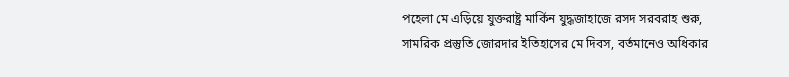পহেলা মে এড়িয়ে যুক্তরাষ্ট্র মার্কিন যুদ্ধজাহাজে রসদ সরবরাহ শুরু, সামরিক প্রস্তুতি জোরদার ইতিহাসের মে দিবস, বর্তমানেও অধিকার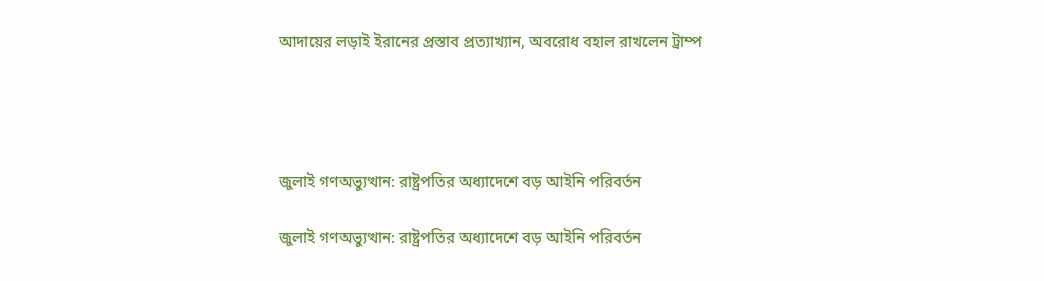আদায়ের লড়াই ইরানের প্রস্তাব প্রত্যাখ্যান, অবরোধ বহাল রাখলেন ট্রাম্প




জুলাই গণঅভ্যুত্থান: রাষ্ট্রপতির অধ্যাদেশে বড় আইনি পরিবর্তন

জুলাই গণঅভ্যুত্থান: রাষ্ট্রপতির অধ্যাদেশে বড় আইনি পরিবর্তন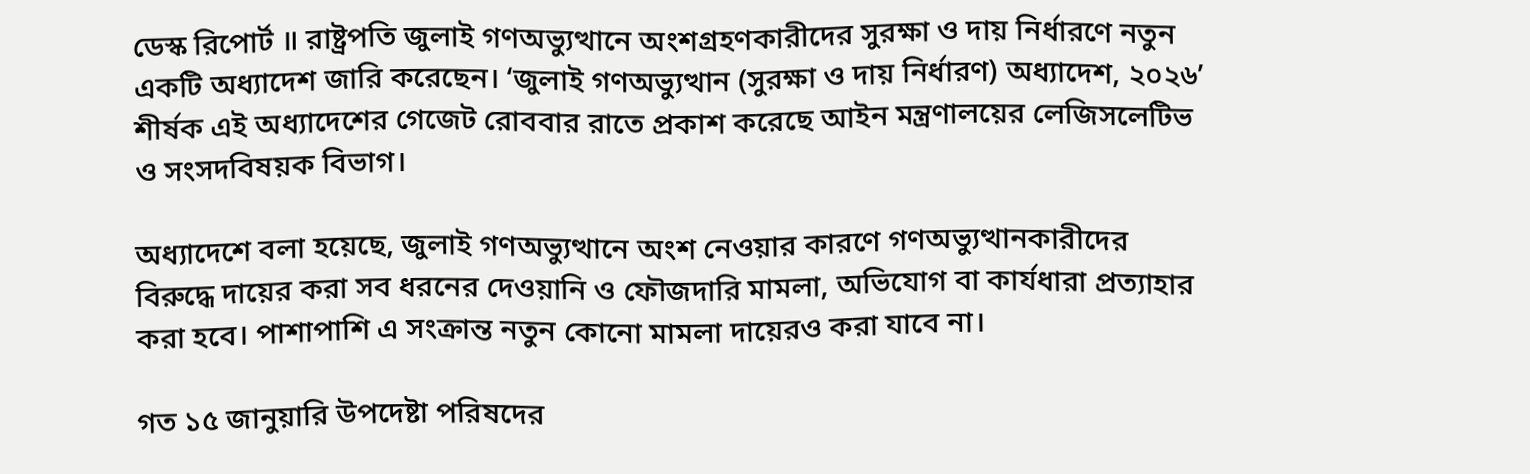ডেস্ক রিপোর্ট ॥ রাষ্ট্রপতি জুলাই গণঅভ্যুত্থানে অংশগ্রহণকারীদের সুরক্ষা ও দায় নির্ধারণে নতুন একটি অধ্যাদেশ জারি করেছেন। ‘জুলাই গণঅভ্যুত্থান (সুরক্ষা ও দায় নির্ধারণ) অধ্যাদেশ, ২০২৬’ শীর্ষক এই অধ্যাদেশের গেজেট রোববার রাতে প্রকাশ করেছে আইন মন্ত্রণালয়ের লেজিসলেটিভ ও সংসদবিষয়ক বিভাগ।

অধ্যাদেশে বলা হয়েছে, জুলাই গণঅভ্যুত্থানে অংশ নেওয়ার কারণে গণঅভ্যুত্থানকারীদের বিরুদ্ধে দায়ের করা সব ধরনের দেওয়ানি ও ফৌজদারি মামলা, অভিযোগ বা কার্যধারা প্রত্যাহার করা হবে। পাশাপাশি এ সংক্রান্ত নতুন কোনো মামলা দায়েরও করা যাবে না।

গত ১৫ জানুয়ারি উপদেষ্টা পরিষদের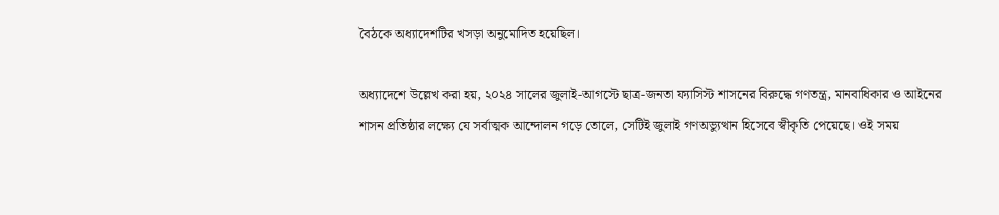বৈঠকে অধ্যাদেশটির খসড়া অনুমোদিত হয়েছিল।

অধ্যাদেশে উল্লেখ করা হয়, ২০২৪ সালের জুলাই-আগস্টে ছাত্র-জনতা ফ্যাসিস্ট শাসনের বিরুদ্ধে গণতন্ত্র, মানবাধিকার ও আইনের শাসন প্রতিষ্ঠার লক্ষ্যে যে সর্বাত্মক আন্দোলন গড়ে তোলে, সেটিই জুলাই গণঅভ্যুত্থান হিসেবে স্বীকৃতি পেয়েছে। ওই সময়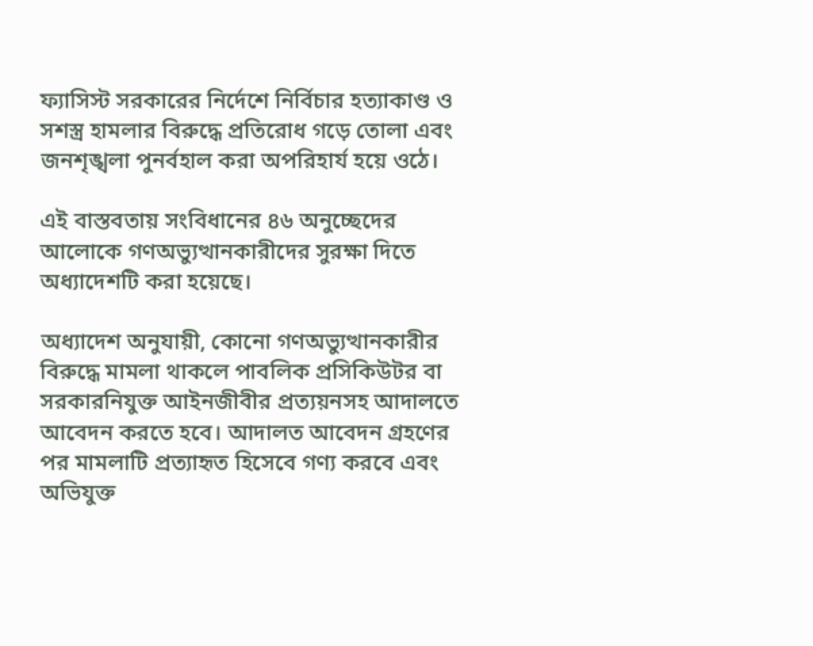ফ্যাসিস্ট সরকারের নির্দেশে নির্বিচার হত্যাকাণ্ড ও সশস্ত্র হামলার বিরুদ্ধে প্রতিরোধ গড়ে তোলা এবং জনশৃঙ্খলা পুনর্বহাল করা অপরিহার্য হয়ে ওঠে।

এই বাস্তবতায় সংবিধানের ৪৬ অনুচ্ছেদের আলোকে গণঅভ্যুত্থানকারীদের সুরক্ষা দিতে অধ্যাদেশটি করা হয়েছে।

অধ্যাদেশ অনুযায়ী, কোনো গণঅভ্যুত্থানকারীর বিরুদ্ধে মামলা থাকলে পাবলিক প্রসিকিউটর বা সরকারনিযুক্ত আইনজীবীর প্রত্যয়নসহ আদালতে আবেদন করতে হবে। আদালত আবেদন গ্রহণের পর মামলাটি প্রত্যাহৃত হিসেবে গণ্য করবে এবং অভিযুক্ত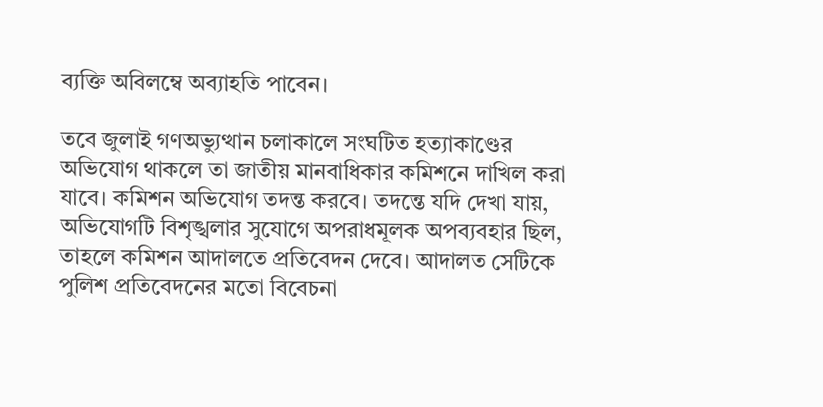ব্যক্তি অবিলম্বে অব্যাহতি পাবেন।

তবে জুলাই গণঅভ্যুত্থান চলাকালে সংঘটিত হত্যাকাণ্ডের অভিযোগ থাকলে তা জাতীয় মানবাধিকার কমিশনে দাখিল করা যাবে। কমিশন অভিযোগ তদন্ত করবে। তদন্তে যদি দেখা যায়, অভিযোগটি বিশৃঙ্খলার সুযোগে অপরাধমূলক অপব্যবহার ছিল, তাহলে কমিশন আদালতে প্রতিবেদন দেবে। আদালত সেটিকে পুলিশ প্রতিবেদনের মতো বিবেচনা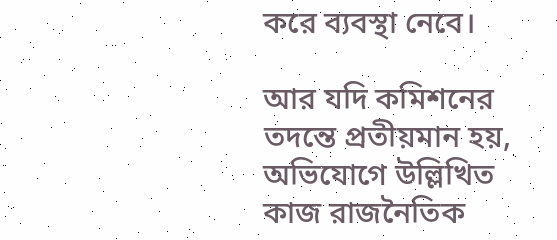করে ব্যবস্থা নেবে।

আর যদি কমিশনের তদন্তে প্রতীয়মান হয়, অভিযোগে উল্লিখিত কাজ রাজনৈতিক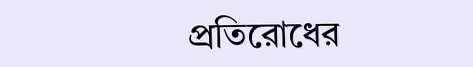প্রতিরোধের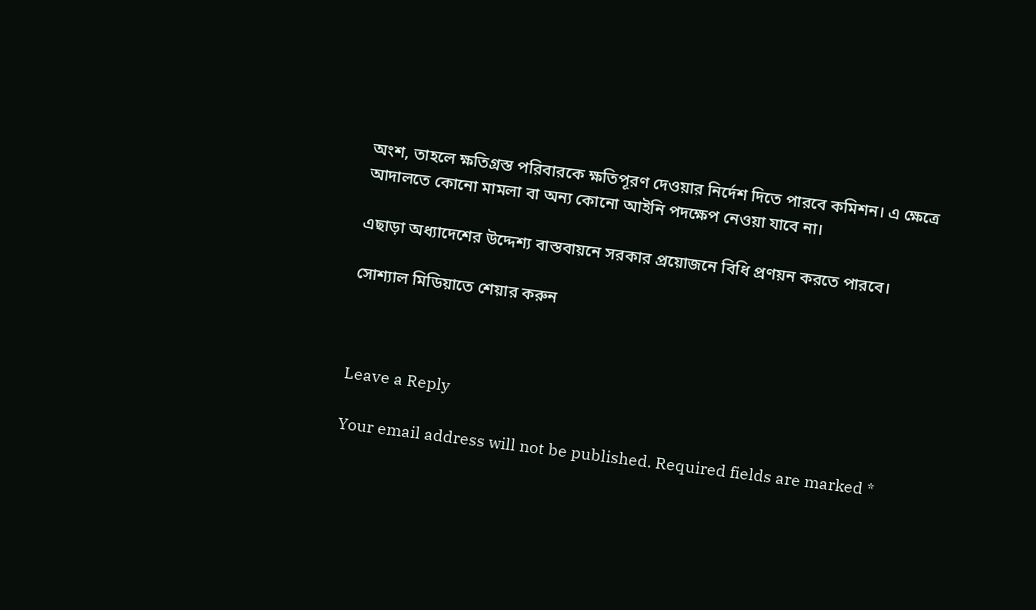অংশ, তাহলে ক্ষতিগ্রস্ত পরিবারকে ক্ষতিপূরণ দেওয়ার নির্দেশ দিতে পারবে কমিশন। এ ক্ষেত্রে আদালতে কোনো মামলা বা অন্য কোনো আইনি পদক্ষেপ নেওয়া যাবে না।

এছাড়া অধ্যাদেশের উদ্দেশ্য বাস্তবায়নে সরকার প্রয়োজনে বিধি প্রণয়ন করতে পারবে।

সোশ্যাল মিডিয়াতে শেয়ার করুন



Leave a Reply

Your email address will not be published. Required fields are marked *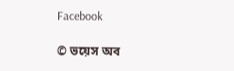Facebook

© ভয়েস অব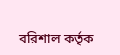বরিশাল কর্তৃক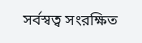সর্বস্বত্ব সংরক্ষিত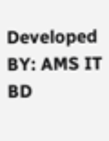Developed BY: AMS IT BD